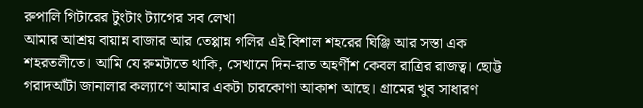রুপালি গিটারের টুংটাং ট্যাগের সব লেখা
আমার আশ্রয় বায়ান্ন বাজার আর তেপ্পান্ন গলির এই বিশাল শহরের ঘিঞ্জি আর সস্তা এক শহরতলীতে। আমি যে রুমটাতে থাকি, সেখানে দিন-রাত অহর্ণীশ কেবল রাত্রির রাজত্ব। ছোট্ট গরাদআঁটা জানালার কল্যাণে আমার একটা চারকোণা আকাশ আছে। গ্রামের খুব সাধারণ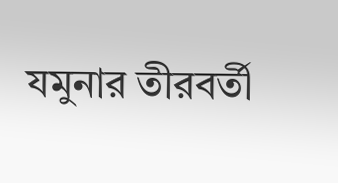যমুনার তীরবর্তী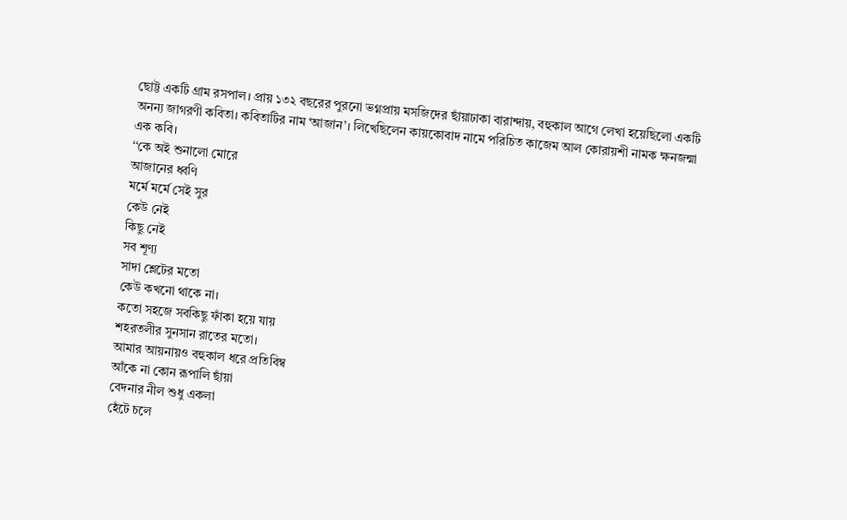ছোট্ট একটি গ্রাম রসপাল। প্রায় ১৩২ বছরের পুরনো ভগ্নপ্রায় মসজিদের ছাঁয়াঢাকা বারান্দায়, বহুকাল আগে লেখা হয়েছিলো একটি অনন্য জাগরণী কবিতা। কবিতাটির নাম ‘আজান’। লিখেছিলেন কায়কোবাদ নামে পরিচিত কাজেম আল কোরায়শী নামক ক্ষনজন্মা এক কবি।
‘‘কে অই শুনালো মোরে
আজানের ধ্বণি
মর্মে মর্মে সেই সুর
কেউ নেই
কিছু নেই
সব শূণ্য
সাদা শ্লেটের মতো
কেউ কখনো থাকে না।
কতো সহজে সবকিছু ফাঁকা হয়ে যায়
শহরতলীর সুনসান রাতের মতো।
আমার আয়নায়ও বহুকাল ধরে প্রতিবিম্ব
আঁকে না কোন রূপালি ছাঁয়া
বেদনার নীল শুধু একলা
হেঁটে চলে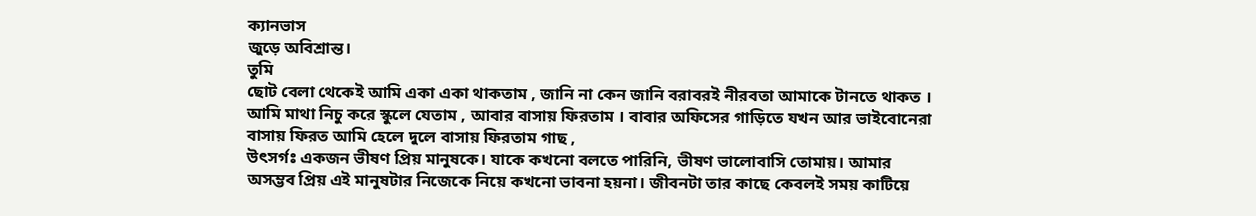ক্যানভাস
জুড়ে অবিশ্রান্ত।
তুমি
ছোট বেলা থেকেই আমি একা একা থাকতাম , জানি না কেন জানি বরাবরই নীরবতা আমাকে টানতে থাকত । আমি মাথা নিচু করে স্কুলে যেতাম , আবার বাসায় ফিরতাম । বাবার অফিসের গাড়িতে যখন আর ভাইবোনেরা বাসায় ফিরত আমি হেলে দুলে বাসায় ফিরতাম গাছ ,
উৎসর্গঃ একজন ভীষণ প্রিয় মানুষকে। যাকে কখনো বলতে পারিনি, ভীষণ ভালোবাসি তোমায়। আমার অসম্ভব প্রিয় এই মানুষটার নিজেকে নিয়ে কখনো ভাবনা হয়না। জীবনটা তার কাছে কেবলই সময় কাটিয়ে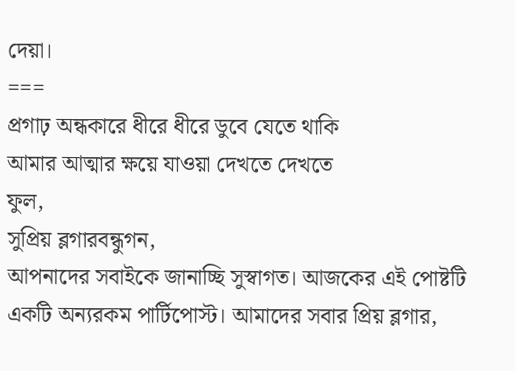দেয়া।
===
প্রগাঢ় অন্ধকারে ধীরে ধীরে ডুবে যেতে থাকি
আমার আত্মার ক্ষয়ে যাওয়া দেখতে দেখতে
ফুল,
সুপ্রিয় ব্লগারবন্ধুগন,
আপনাদের সবাইকে জানাচ্ছি সুস্বাগত। আজকের এই পোষ্টটি একটি অন্যরকম পার্টিপোস্ট। আমাদের সবার প্রিয় ব্লগার,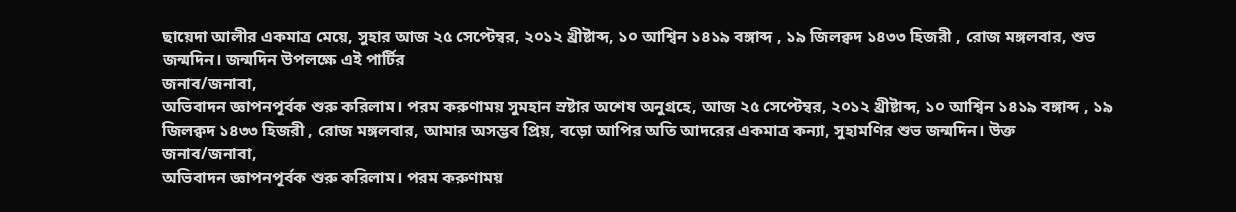ছায়েদা আলীর একমাত্র মেয়ে, সুহার আজ ২৫ সেপ্টেম্বর, ২০১২ খ্রীষ্টাব্দ, ১০ আশ্বিন ১৪১৯ বঙ্গাব্দ , ১৯ জিলক্বদ ১৪৩৩ হিজরী , রোজ মঙ্গলবার, শুভ জন্মদিন। জন্মদিন উপলক্ষে এই পার্টির
জনাব/জনাবা,
অভিবাদন জ্ঞাপনপূর্বক শুরু করিলাম। পরম করুণাময় সুমহান স্রষ্টার অশেষ অনুগ্রহে, আজ ২৫ সেপ্টেম্বর, ২০১২ খ্রীষ্টাব্দ, ১০ আশ্বিন ১৪১৯ বঙ্গাব্দ , ১৯ জিলক্বদ ১৪৩৩ হিজরী , রোজ মঙ্গলবার, আমার অসম্ভব প্রিয়, বড়ো আপির অতি আদরের একমাত্র কন্যা, সুহামণির শুভ জন্মদিন। উক্ত
জনাব/জনাবা,
অভিবাদন জ্ঞাপনপূর্বক শুরু করিলাম। পরম করুণাময়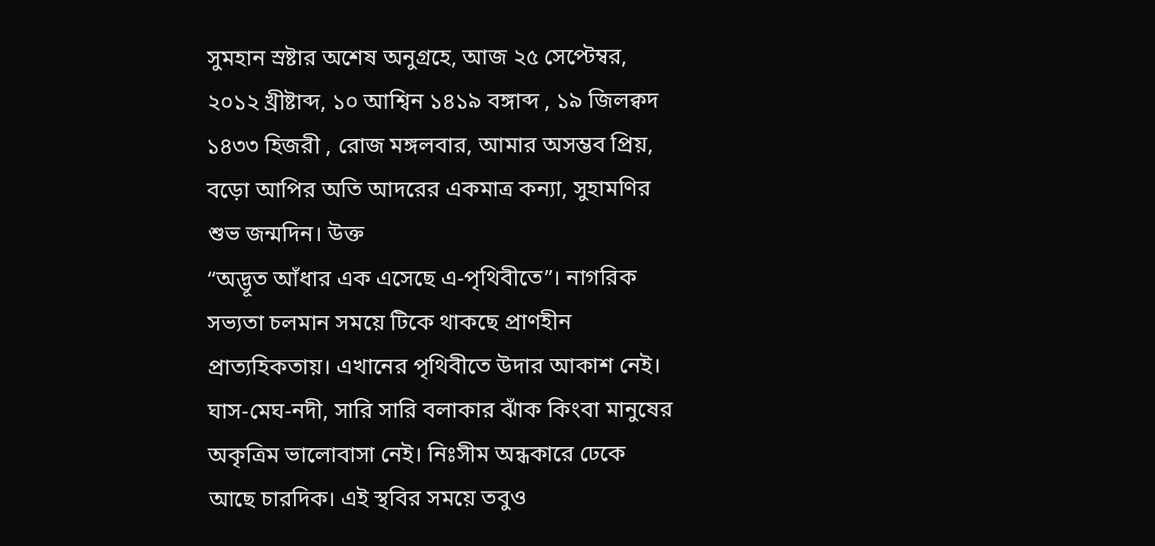সুমহান স্রষ্টার অশেষ অনুগ্রহে, আজ ২৫ সেপ্টেম্বর, ২০১২ খ্রীষ্টাব্দ, ১০ আশ্বিন ১৪১৯ বঙ্গাব্দ , ১৯ জিলক্বদ ১৪৩৩ হিজরী , রোজ মঙ্গলবার, আমার অসম্ভব প্রিয়, বড়ো আপির অতি আদরের একমাত্র কন্যা, সুহামণির শুভ জন্মদিন। উক্ত
“অদ্ভূত আঁধার এক এসেছে এ-পৃথিবীতে”। নাগরিক সভ্যতা চলমান সময়ে টিকে থাকছে প্রাণহীন প্রাত্যহিকতায়। এখানের পৃথিবীতে উদার আকাশ নেই। ঘাস-মেঘ-নদী, সারি সারি বলাকার ঝাঁক কিংবা মানুষের অকৃত্রিম ভালোবাসা নেই। নিঃসীম অন্ধকারে ঢেকে আছে চারদিক। এই স্থবির সময়ে তবুও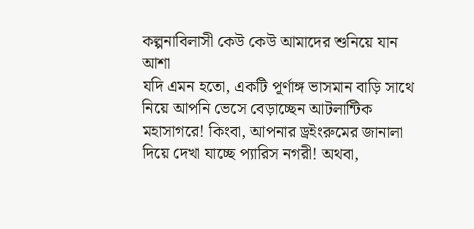কল্পনাবিলাসী কেউ কেউ আমাদের শুনিয়ে যান আশা
যদি এমন হতো, একটি পূর্ণাঙ্গ ভাসমান বাড়ি সাথে নিয়ে আপনি ভেসে বেড়াচ্ছেন আটলান্টিক মহাসাগরে! কিংবা, আপনার ড্রইংরুমের জানালা দিয়ে দেখা যাচ্ছে প্যারিস নগরী! অথবা,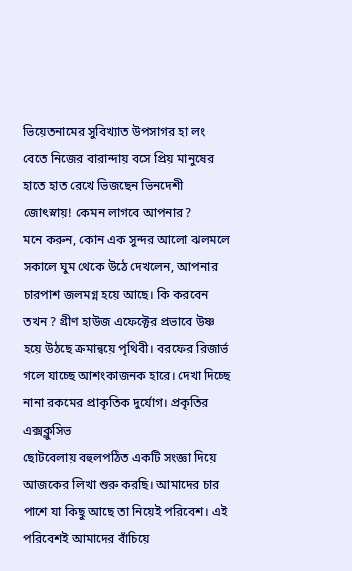ভিয়েতনামের সুবিখ্যাত উপসাগর হা লং বেতে নিজের বারান্দায় বসে প্রিয় মানুষের হাতে হাত রেখে ভিজছেন ভিনদেশী জোৎস্নায়! কেমন লাগবে আপনার?
মনে করুন, কোন এক সুন্দর আলো ঝলমলে সকালে ঘুম থেকে উঠে দেখলেন, আপনার চারপাশ জলমগ্ন হয়ে আছে। কি করবেন তখন ? গ্রীণ হাউজ এফেক্টের প্রভাবে উষ্ণ হয়ে উঠছে ক্রমান্বয়ে পৃথিবী। বরফের রিজার্ভ গলে যাচ্ছে আশংকাজনক হারে। দেখা দিচ্ছে নানা রকমের প্রাকৃতিক দুর্যোগ। প্রকৃতির
এক্সক্লুসিভ
ছোটবেলায় বহুলপঠিত একটি সংজ্ঞা দিয়ে আজকের লিখা শুরু করছি। আমাদের চার পাশে যা কিছু আছে তা নিয়েই পরিবেশ। এই পরিবেশই আমাদের বাঁচিয়ে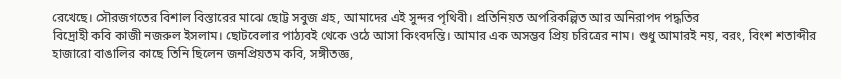রেখেছে। সৌরজগতের বিশাল বিস্তারের মাঝে ছোট্ট সবুজ গ্রহ, আমাদের এই সুন্দর পৃথিবী। প্রতিনিয়ত অপরিকল্পিত আর অনিরাপদ পদ্ধতির
বিদ্রোহী কবি কাজী নজরুল ইসলাম। ছোটবেলার পাঠ্যবই থেকে ওঠে আসা কিংবদন্তি। আমার এক অসম্ভব প্রিয় চরিত্রের নাম। শুধু আমারই নয়, বরং, বিংশ শতাব্দীর হাজারো বাঙালির কাছে তিনি ছিলেন জনপ্রিয়তম কবি, সঙ্গীতজ্ঞ,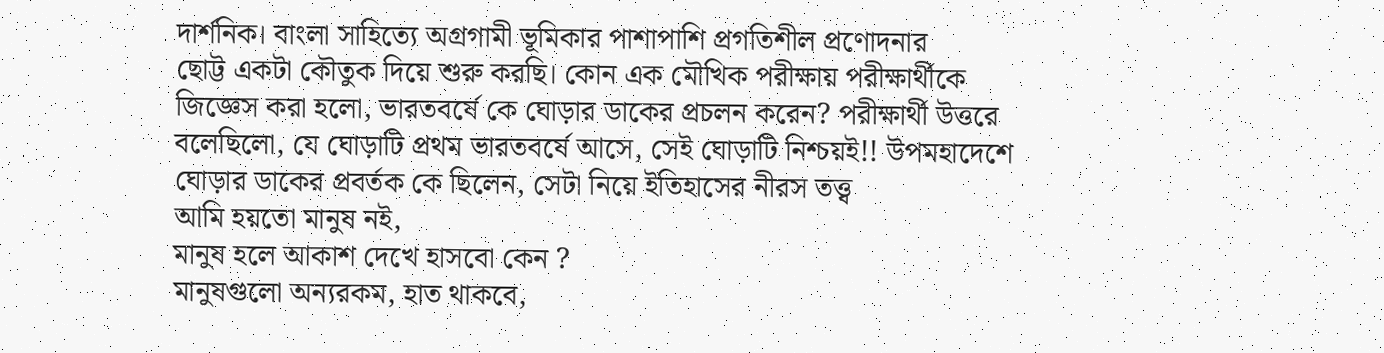দার্শনিক। বাংলা সাহিত্যে অগ্রগামী ভূমিকার পাশাপাশি প্রগতিশীল প্রণোদনার
ছোট্ট একটা কৌতুক দিয়ে শুরু করছি। কোন এক মৌখিক পরীক্ষায় পরীক্ষার্থীকে জিজ্ঞেস করা হলো, ভারতবর্ষে কে ঘোড়ার ডাকের প্রচলন করেন? পরীক্ষার্থী উত্তরে বলেছিলো, যে ঘোড়াটি প্রথম ভারতবর্ষে আসে, সেই ঘোড়াটি নিশ্চয়ই!! উপমহাদেশে ঘোড়ার ডাকের প্রবর্তক কে ছিলেন, সেটা নিয়ে ইতিহাসের নীরস তত্ত্ব
আমি হয়তো মানুষ নই,
মানুষ হলে আকাশ দেখে হাসবো কেন ?
মানুষগুলো অন্যরকম, হাত থাকবে,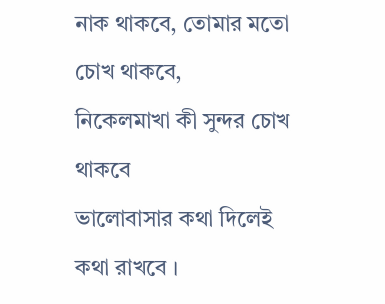নাক থাকবে, তোমার মতো চোখ থাকবে,
নিকেলমাখা কী সুন্দর চোখ থাকবে
ভালোবাসার কথা দিলেই কথা রাখবে ।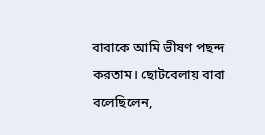বাবাকে আমি ভীষণ পছন্দ করতাম। ছোটবেলায় বাবা বলেছিলেন,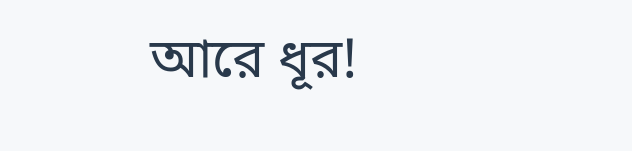আরে ধূর!